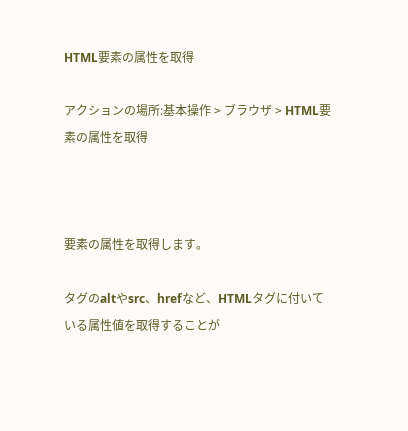HTML要素の属性を取得

アクションの場所:基本操作 > ブラウザ > HTML要素の属性を取得



要素の属性を取得します。

タグのaltやsrc、hrefなど、HTMLタグに付いている属性値を取得することが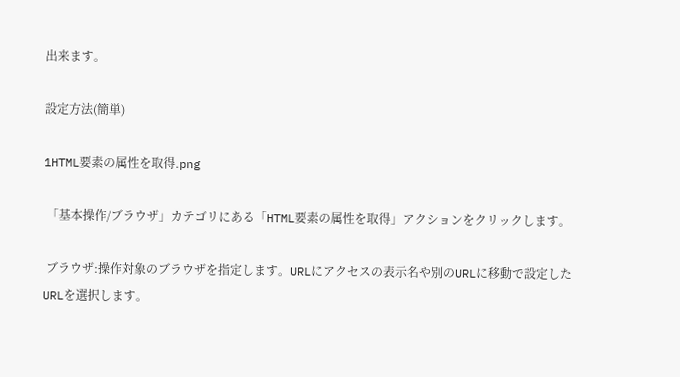出来ます。

設定方法(簡単)

1HTML要素の属性を取得.png

 「基本操作/ブラウザ」カテゴリにある「HTML要素の属性を取得」アクションをクリックします。

 ブラウザ:操作対象のブラウザを指定します。URLにアクセスの表示名や別のURLに移動で設定したURLを選択します。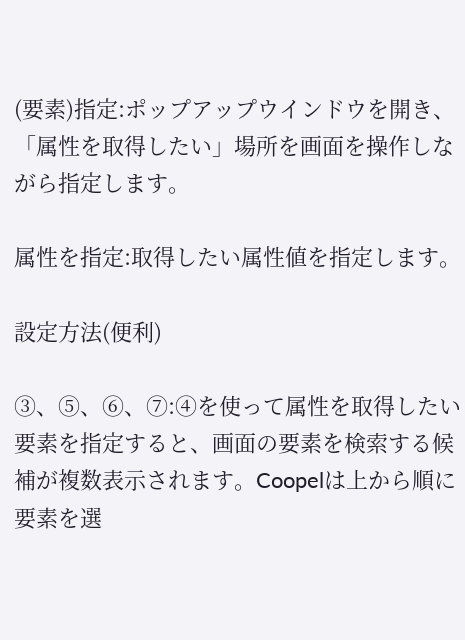(要素)指定:ポップアップウインドウを開き、「属性を取得したい」場所を画面を操作しながら指定します。

属性を指定:取得したい属性値を指定します。

設定方法(便利)

③、⑤、⑥、⑦:④を使って属性を取得したい要素を指定すると、画面の要素を検索する候補が複数表示されます。Coopelは上から順に要素を選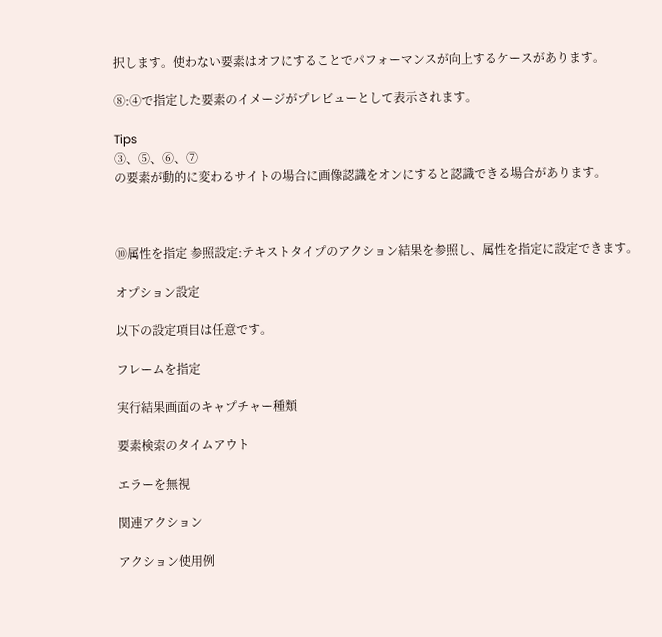択します。使わない要素はオフにすることでパフォーマンスが向上するケースがあります。

⑧:④で指定した要素のイメージがプレビューとして表示されます。

Tips
③、⑤、⑥、⑦
の要素が動的に変わるサイトの場合に画像認識をオンにすると認識できる場合があります。



⑩属性を指定 参照設定:テキストタイプのアクション結果を参照し、属性を指定に設定できます。

オプション設定

以下の設定項目は任意です。

フレームを指定

実行結果画面のキャプチャー種類

要素検索のタイムアウト

エラーを無視

関連アクション

アクション使用例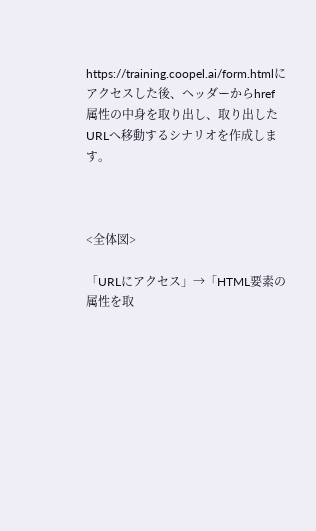https://training.coopel.ai/form.htmlにアクセスした後、ヘッダーからhref属性の中身を取り出し、取り出したURLへ移動するシナリオを作成します。



<全体図>

「URLにアクセス」→「HTML要素の属性を取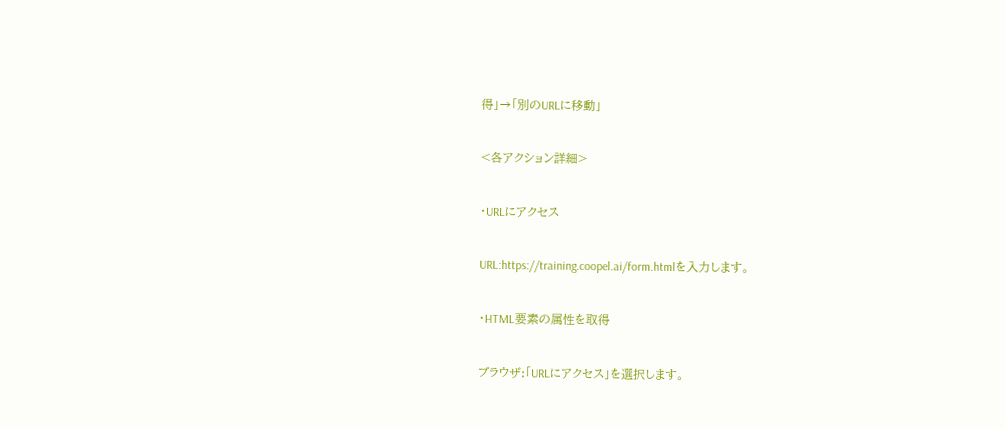得」→「別のURLに移動」

<各アクション詳細>

・URLにアクセス

URL:https://training.coopel.ai/form.htmlを入力します。

・HTML要素の属性を取得

ブラウザ:「URLにアクセス」を選択します。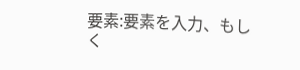要素:要素を入力、もしく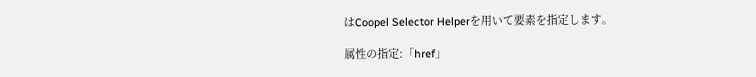はCoopel Selector Helperを用いて要素を指定します。

属性の指定:「href」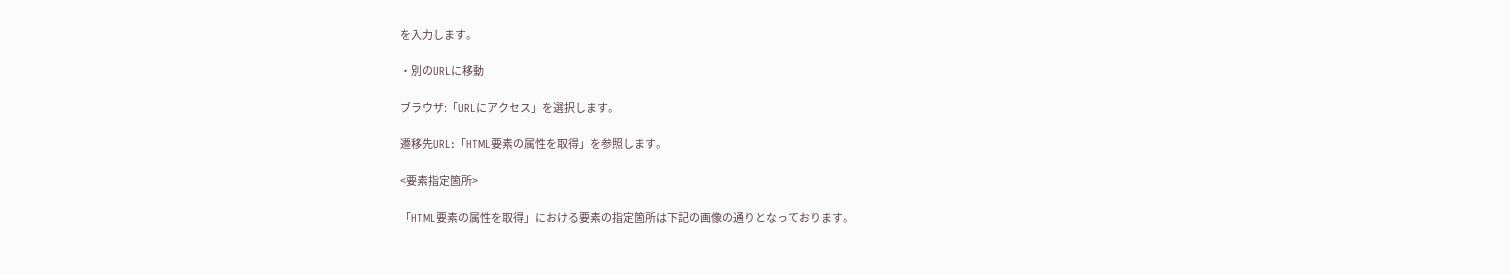を入力します。

・別のURLに移動

ブラウザ:「URLにアクセス」を選択します。

遷移先URL:「HTML要素の属性を取得」を参照します。

<要素指定箇所>

「HTML要素の属性を取得」における要素の指定箇所は下記の画像の通りとなっております。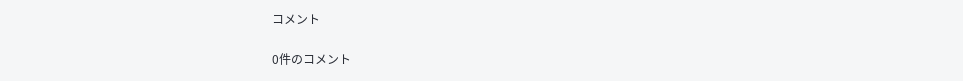コメント

0件のコメント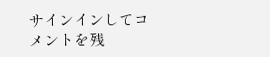サインインしてコメントを残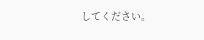してください。